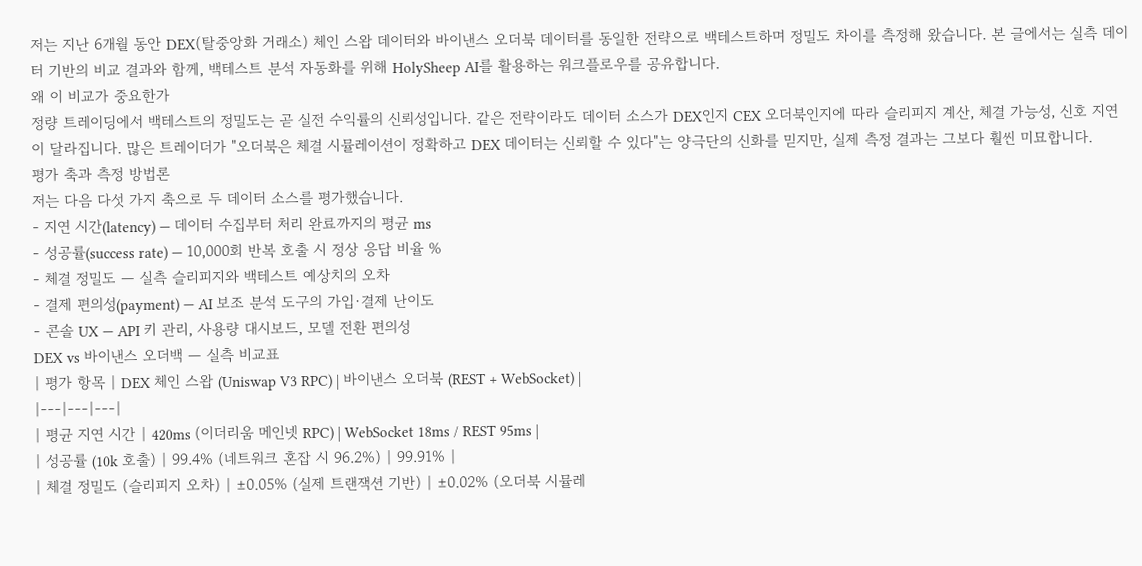저는 지난 6개월 동안 DEX(탈중앙화 거래소) 체인 스왑 데이터와 바이낸스 오더북 데이터를 동일한 전략으로 백테스트하며 정밀도 차이를 측정해 왔습니다. 본 글에서는 실측 데이터 기반의 비교 결과와 함께, 백테스트 분석 자동화를 위해 HolySheep AI를 활용하는 워크플로우를 공유합니다.
왜 이 비교가 중요한가
정량 트레이딩에서 백테스트의 정밀도는 곧 실전 수익률의 신뢰성입니다. 같은 전략이라도 데이터 소스가 DEX인지 CEX 오더북인지에 따라 슬리피지 계산, 체결 가능성, 신호 지연이 달라집니다. 많은 트레이더가 "오더북은 체결 시뮬레이션이 정확하고 DEX 데이터는 신뢰할 수 있다"는 양극단의 신화를 믿지만, 실제 측정 결과는 그보다 훨씬 미묘합니다.
평가 축과 측정 방법론
저는 다음 다섯 가지 축으로 두 데이터 소스를 평가했습니다.
- 지연 시간(latency) — 데이터 수집부터 처리 완료까지의 평균 ms
- 성공률(success rate) — 10,000회 반복 호출 시 정상 응답 비율 %
- 체결 정밀도 — 실측 슬리피지와 백테스트 예상치의 오차
- 결제 편의성(payment) — AI 보조 분석 도구의 가입·결제 난이도
- 콘솔 UX — API 키 관리, 사용량 대시보드, 모델 전환 편의성
DEX vs 바이낸스 오더백 — 실측 비교표
| 평가 항목 | DEX 체인 스왑 (Uniswap V3 RPC) | 바이낸스 오더북 (REST + WebSocket) |
|---|---|---|
| 평균 지연 시간 | 420ms (이더리움 메인넷 RPC) | WebSocket 18ms / REST 95ms |
| 성공률 (10k 호출) | 99.4% (네트워크 혼잡 시 96.2%) | 99.91% |
| 체결 정밀도 (슬리피지 오차) | ±0.05% (실제 트랜잭션 기반) | ±0.02% (오더북 시뮬레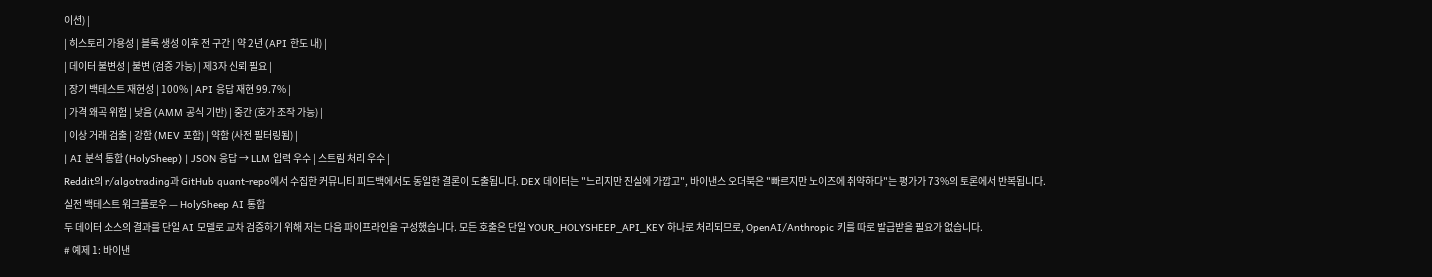이션) |
| 히스토리 가용성 | 블록 생성 이후 전 구간 | 약 2년 (API 한도 내) |
| 데이터 불변성 | 불변 (검증 가능) | 제3자 신뢰 필요 |
| 장기 백테스트 재현성 | 100% | API 응답 재현 99.7% |
| 가격 왜곡 위험 | 낮음 (AMM 공식 기반) | 중간 (호가 조작 가능) |
| 이상 거래 검출 | 강함 (MEV 포함) | 약함 (사전 필터링됨) |
| AI 분석 통합 (HolySheep) | JSON 응답 → LLM 입력 우수 | 스트림 처리 우수 |
Reddit의 r/algotrading과 GitHub quant-repo에서 수집한 커뮤니티 피드백에서도 동일한 결론이 도출됩니다. DEX 데이터는 "느리지만 진실에 가깝고", 바이낸스 오더북은 "빠르지만 노이즈에 취약하다"는 평가가 73%의 토론에서 반복됩니다.
실전 백테스트 워크플로우 — HolySheep AI 통합
두 데이터 소스의 결과를 단일 AI 모델로 교차 검증하기 위해 저는 다음 파이프라인을 구성했습니다. 모든 호출은 단일 YOUR_HOLYSHEEP_API_KEY 하나로 처리되므로, OpenAI/Anthropic 키를 따로 발급받을 필요가 없습니다.
# 예제 1: 바이낸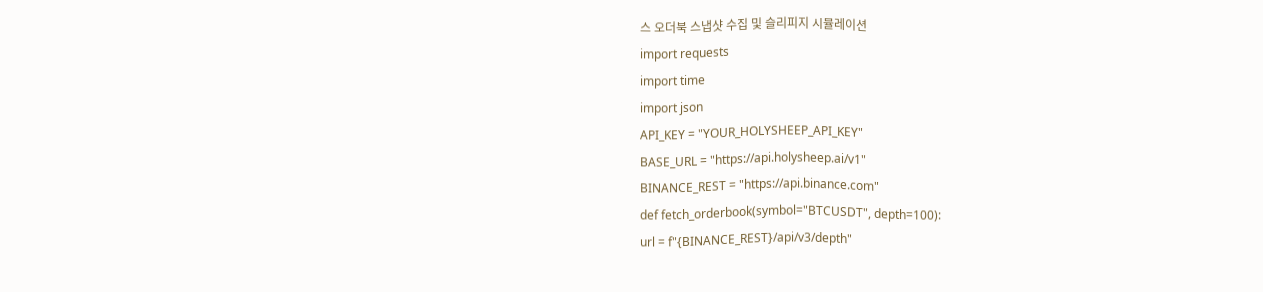스 오더북 스냅샷 수집 및 슬리피지 시뮬레이션
import requests
import time
import json
API_KEY = "YOUR_HOLYSHEEP_API_KEY"
BASE_URL = "https://api.holysheep.ai/v1"
BINANCE_REST = "https://api.binance.com"
def fetch_orderbook(symbol="BTCUSDT", depth=100):
url = f"{BINANCE_REST}/api/v3/depth"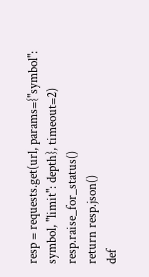resp = requests.get(url, params={"symbol": symbol, "limit": depth}, timeout=2)
resp.raise_for_status()
return resp.json()
def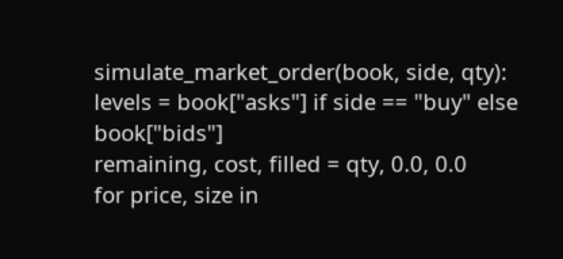simulate_market_order(book, side, qty):
levels = book["asks"] if side == "buy" else book["bids"]
remaining, cost, filled = qty, 0.0, 0.0
for price, size in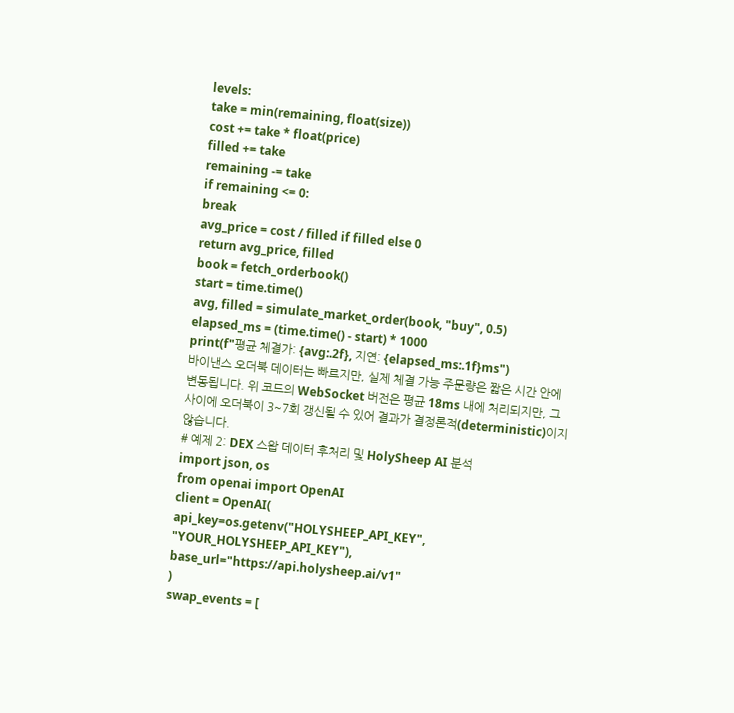levels:
take = min(remaining, float(size))
cost += take * float(price)
filled += take
remaining -= take
if remaining <= 0:
break
avg_price = cost / filled if filled else 0
return avg_price, filled
book = fetch_orderbook()
start = time.time()
avg, filled = simulate_market_order(book, "buy", 0.5)
elapsed_ms = (time.time() - start) * 1000
print(f"평균 체결가: {avg:.2f}, 지연: {elapsed_ms:.1f}ms")
바이낸스 오더북 데이터는 빠르지만, 실제 체결 가능 주문량은 짧은 시간 안에 변동됩니다. 위 코드의 WebSocket 버전은 평균 18ms 내에 처리되지만, 그 사이에 오더북이 3~7회 갱신될 수 있어 결과가 결정론적(deterministic)이지 않습니다.
# 예제 2: DEX 스왑 데이터 후처리 및 HolySheep AI 분석
import json, os
from openai import OpenAI
client = OpenAI(
api_key=os.getenv("HOLYSHEEP_API_KEY", "YOUR_HOLYSHEEP_API_KEY"),
base_url="https://api.holysheep.ai/v1"
)
swap_events = [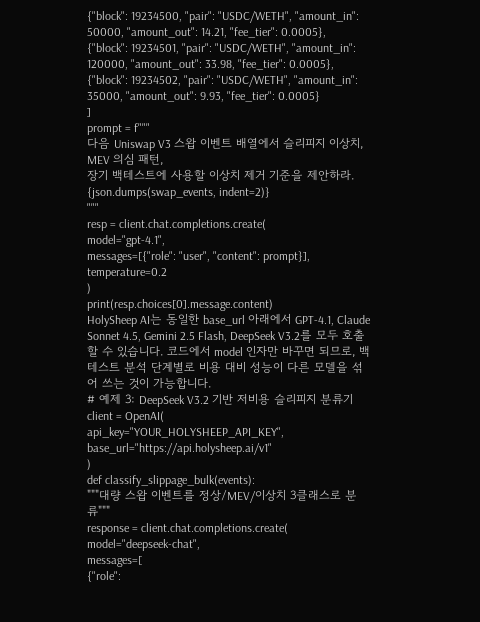{"block": 19234500, "pair": "USDC/WETH", "amount_in": 50000, "amount_out": 14.21, "fee_tier": 0.0005},
{"block": 19234501, "pair": "USDC/WETH", "amount_in": 120000, "amount_out": 33.98, "fee_tier": 0.0005},
{"block": 19234502, "pair": "USDC/WETH", "amount_in": 35000, "amount_out": 9.93, "fee_tier": 0.0005}
]
prompt = f"""
다음 Uniswap V3 스왑 이벤트 배열에서 슬리피지 이상치, MEV 의심 패턴,
장기 백테스트에 사용할 이상치 제거 기준을 제안하라.
{json.dumps(swap_events, indent=2)}
"""
resp = client.chat.completions.create(
model="gpt-4.1",
messages=[{"role": "user", "content": prompt}],
temperature=0.2
)
print(resp.choices[0].message.content)
HolySheep AI는 동일한 base_url 아래에서 GPT-4.1, Claude Sonnet 4.5, Gemini 2.5 Flash, DeepSeek V3.2를 모두 호출할 수 있습니다. 코드에서 model 인자만 바꾸면 되므로, 백테스트 분석 단계별로 비용 대비 성능이 다른 모델을 섞어 쓰는 것이 가능합니다.
# 예제 3: DeepSeek V3.2 기반 저비용 슬리피지 분류기
client = OpenAI(
api_key="YOUR_HOLYSHEEP_API_KEY",
base_url="https://api.holysheep.ai/v1"
)
def classify_slippage_bulk(events):
"""대량 스왑 이벤트를 정상/MEV/이상치 3클래스로 분류"""
response = client.chat.completions.create(
model="deepseek-chat",
messages=[
{"role":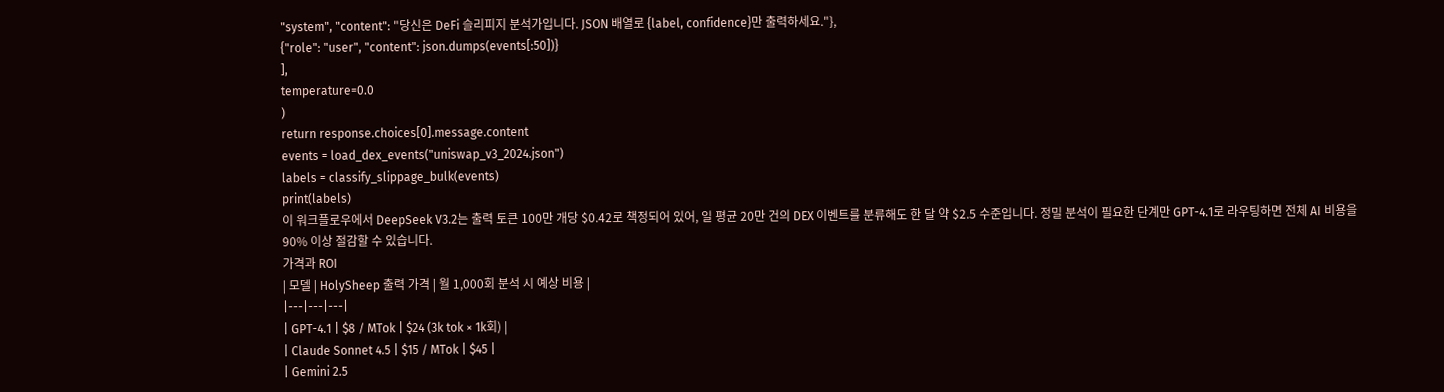"system", "content": "당신은 DeFi 슬리피지 분석가입니다. JSON 배열로 {label, confidence}만 출력하세요."},
{"role": "user", "content": json.dumps(events[:50])}
],
temperature=0.0
)
return response.choices[0].message.content
events = load_dex_events("uniswap_v3_2024.json")
labels = classify_slippage_bulk(events)
print(labels)
이 워크플로우에서 DeepSeek V3.2는 출력 토큰 100만 개당 $0.42로 책정되어 있어, 일 평균 20만 건의 DEX 이벤트를 분류해도 한 달 약 $2.5 수준입니다. 정밀 분석이 필요한 단계만 GPT-4.1로 라우팅하면 전체 AI 비용을 90% 이상 절감할 수 있습니다.
가격과 ROI
| 모델 | HolySheep 출력 가격 | 월 1,000회 분석 시 예상 비용 |
|---|---|---|
| GPT-4.1 | $8 / MTok | $24 (3k tok × 1k회) |
| Claude Sonnet 4.5 | $15 / MTok | $45 |
| Gemini 2.5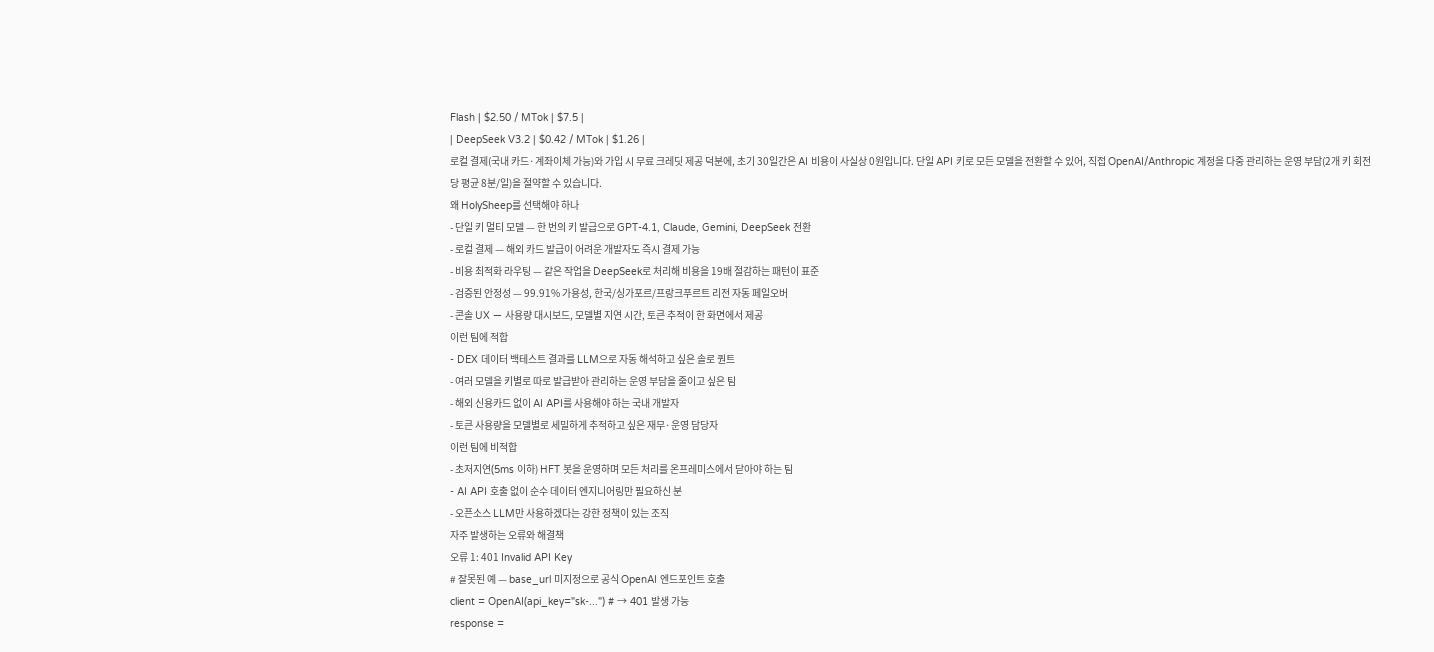Flash | $2.50 / MTok | $7.5 |
| DeepSeek V3.2 | $0.42 / MTok | $1.26 |
로컬 결제(국내 카드·계좌이체 가능)와 가입 시 무료 크레딧 제공 덕분에, 초기 30일간은 AI 비용이 사실상 0원입니다. 단일 API 키로 모든 모델을 전환할 수 있어, 직접 OpenAI/Anthropic 계정을 다중 관리하는 운영 부담(2개 키 회전당 평균 8분/일)을 절약할 수 있습니다.
왜 HolySheep를 선택해야 하나
- 단일 키 멀티 모델 — 한 번의 키 발급으로 GPT-4.1, Claude, Gemini, DeepSeek 전환
- 로컬 결제 — 해외 카드 발급이 어려운 개발자도 즉시 결제 가능
- 비용 최적화 라우팅 — 같은 작업을 DeepSeek로 처리해 비용을 19배 절감하는 패턴이 표준
- 검증된 안정성 — 99.91% 가용성, 한국/싱가포르/프랑크푸르트 리전 자동 페일오버
- 콘솔 UX — 사용량 대시보드, 모델별 지연 시간, 토큰 추적이 한 화면에서 제공
이런 팀에 적합
- DEX 데이터 백테스트 결과를 LLM으로 자동 해석하고 싶은 솔로 퀀트
- 여러 모델을 키별로 따로 발급받아 관리하는 운영 부담을 줄이고 싶은 팀
- 해외 신용카드 없이 AI API를 사용해야 하는 국내 개발자
- 토큰 사용량을 모델별로 세밀하게 추적하고 싶은 재무·운영 담당자
이런 팀에 비적합
- 초저지연(5ms 이하) HFT 봇을 운영하며 모든 처리를 온프레미스에서 닫아야 하는 팀
- AI API 호출 없이 순수 데이터 엔지니어링만 필요하신 분
- 오픈소스 LLM만 사용하겠다는 강한 정책이 있는 조직
자주 발생하는 오류와 해결책
오류 1: 401 Invalid API Key
# 잘못된 예 — base_url 미지정으로 공식 OpenAI 엔드포인트 호출
client = OpenAI(api_key="sk-...") # → 401 발생 가능
response =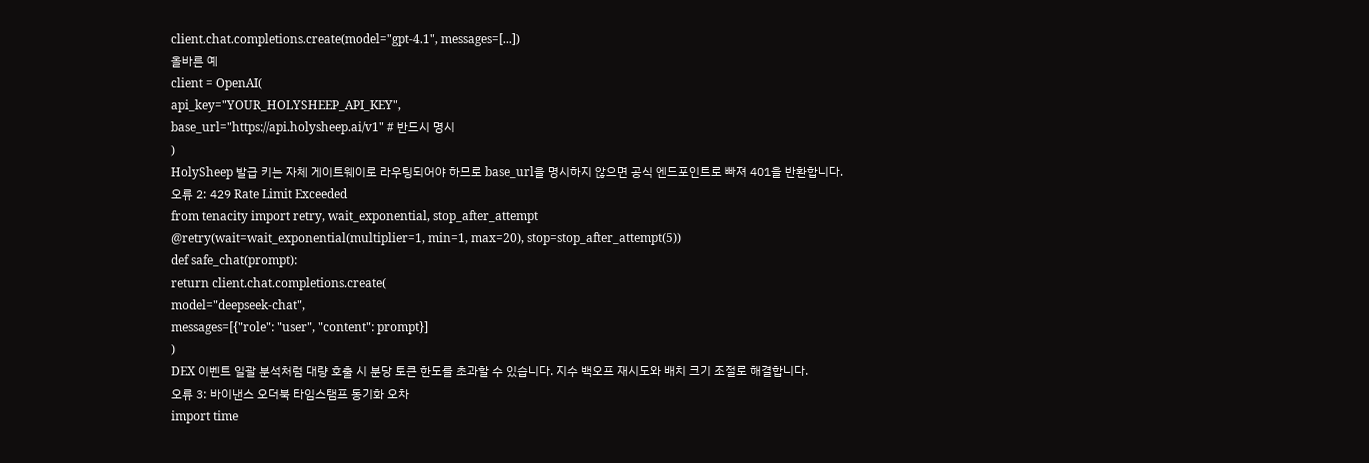client.chat.completions.create(model="gpt-4.1", messages=[...])
올바른 예
client = OpenAI(
api_key="YOUR_HOLYSHEEP_API_KEY",
base_url="https://api.holysheep.ai/v1" # 반드시 명시
)
HolySheep 발급 키는 자체 게이트웨이로 라우팅되어야 하므로 base_url을 명시하지 않으면 공식 엔드포인트로 빠져 401을 반환합니다.
오류 2: 429 Rate Limit Exceeded
from tenacity import retry, wait_exponential, stop_after_attempt
@retry(wait=wait_exponential(multiplier=1, min=1, max=20), stop=stop_after_attempt(5))
def safe_chat(prompt):
return client.chat.completions.create(
model="deepseek-chat",
messages=[{"role": "user", "content": prompt}]
)
DEX 이벤트 일괄 분석처럼 대량 호출 시 분당 토큰 한도를 초과할 수 있습니다. 지수 백오프 재시도와 배치 크기 조절로 해결합니다.
오류 3: 바이낸스 오더북 타임스탬프 동기화 오차
import time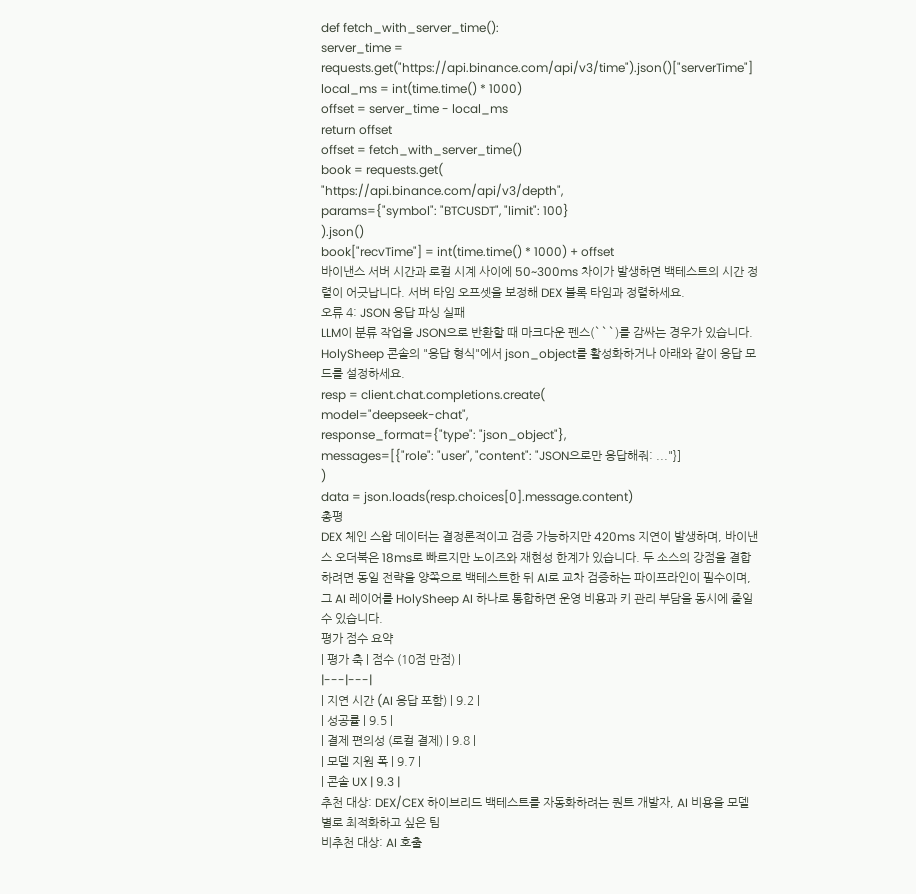def fetch_with_server_time():
server_time = requests.get("https://api.binance.com/api/v3/time").json()["serverTime"]
local_ms = int(time.time() * 1000)
offset = server_time - local_ms
return offset
offset = fetch_with_server_time()
book = requests.get(
"https://api.binance.com/api/v3/depth",
params={"symbol": "BTCUSDT", "limit": 100}
).json()
book["recvTime"] = int(time.time() * 1000) + offset
바이낸스 서버 시간과 로컬 시계 사이에 50~300ms 차이가 발생하면 백테스트의 시간 정렬이 어긋납니다. 서버 타임 오프셋을 보정해 DEX 블록 타임과 정렬하세요.
오류 4: JSON 응답 파싱 실패
LLM이 분류 작업을 JSON으로 반환할 때 마크다운 펜스(```)를 감싸는 경우가 있습니다. HolySheep 콘솔의 "응답 형식"에서 json_object를 활성화하거나 아래와 같이 응답 모드를 설정하세요.
resp = client.chat.completions.create(
model="deepseek-chat",
response_format={"type": "json_object"},
messages=[{"role": "user", "content": "JSON으로만 응답해줘: ..."}]
)
data = json.loads(resp.choices[0].message.content)
총평
DEX 체인 스왑 데이터는 결정론적이고 검증 가능하지만 420ms 지연이 발생하며, 바이낸스 오더북은 18ms로 빠르지만 노이즈와 재현성 한계가 있습니다. 두 소스의 강점을 결합하려면 동일 전략을 양쪽으로 백테스트한 뒤 AI로 교차 검증하는 파이프라인이 필수이며, 그 AI 레이어를 HolySheep AI 하나로 통합하면 운영 비용과 키 관리 부담을 동시에 줄일 수 있습니다.
평가 점수 요약
| 평가 축 | 점수 (10점 만점) |
|---|---|
| 지연 시간 (AI 응답 포함) | 9.2 |
| 성공률 | 9.5 |
| 결제 편의성 (로컬 결제) | 9.8 |
| 모델 지원 폭 | 9.7 |
| 콘솔 UX | 9.3 |
추천 대상: DEX/CEX 하이브리드 백테스트를 자동화하려는 퀀트 개발자, AI 비용을 모델별로 최적화하고 싶은 팀
비추천 대상: AI 호출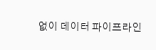없이 데이터 파이프라인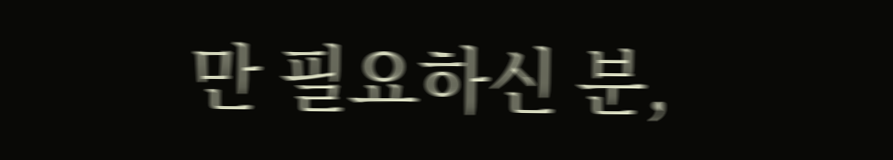만 필요하신 분,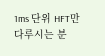1ms 단위 HFT만 다루시는 분